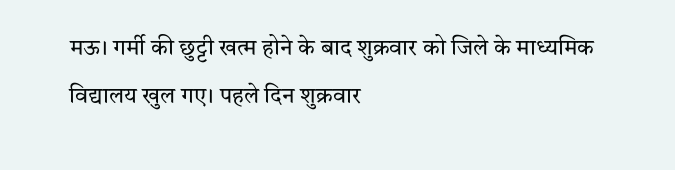मऊ। गर्मी की छुट्टी खत्म होने के बाद शुक्रवार को जिले के माध्यमिक विद्यालय खुल गए। पहले दिन शुक्रवार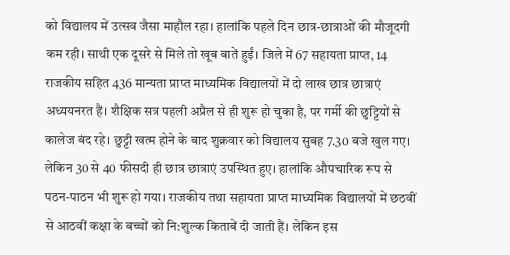को विद्यालय में उत्सव जैसा माहौल रहा। हालांकि पहले दिन छात्र-छात्राओं की मौजूदगी कम रही। साथी एक दूसरे से मिले तो खूब बातें हुईं। जिले में 67 सहायता प्राप्त, 14 राजकीय सहित 436 मान्यता प्राप्त माध्यमिक विद्यालयों में दो लाख छात्र छात्राएं अध्ययनरत हैं। शैक्षिक सत्र पहली अप्रैल से ही शुरू हो चुका है, पर गर्मी की छुट्टियों से कालेज बंद रहे। छुट्टी खत्म होने के बाद शुक्रवार को विद्यालय सुबह 7.30 बजे खुल गए। लेकिन 30 से 40 फीसदी ही छात्र छात्राएं उपस्थित हुए। हालांकि औपचारिक रूप से पठन-पाठन भी शुरू हो गया। राजकीय तथा सहायता प्राप्त माध्यमिक विद्यालयों में छठवीं से आठवीं कक्षा के बच्चों को नि:शुल्क किताबें दी जाती हैं। लेकिन इस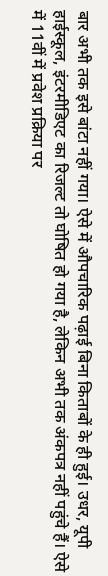बार अभी तक इसे बांटा नहीं गया। ऐसे में औपचारिक पढ़ाई बिना किताबों के ही हुई। उधर, यूपी हाईस्कूल, इंटरमीडिएट का रिजल्ट तो घोषित हो गया है, लेकिन अभी तक अंकपत्र नहीं पहुंचे हैं। ऐसे में 11वीं में प्रवेश प्रक्रिया पर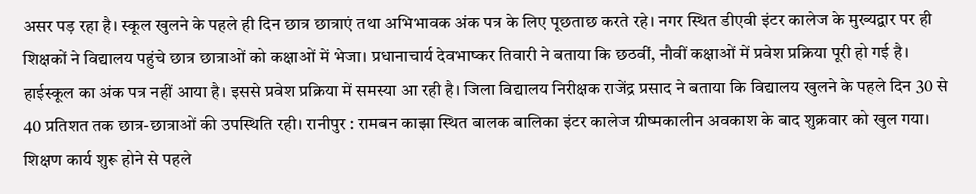असर पड़ रहा है। स्कूल खुलने के पहले ही दिन छात्र छात्राएं तथा अभिभावक अंक पत्र के लिए पूछताछ करते रहे। नगर स्थित डीएवी इंटर कालेज के मुख्यद्वार पर ही शिक्षकों ने विद्यालय पहुंचे छात्र छात्राओं को कक्षाओं में भेजा। प्रधानाचार्य देवभाष्कर तिवारी ने बताया कि छठवीं, नौवीं कक्षाओं में प्रवेश प्रक्रिया पूरी हो गई है। हाईस्कूल का अंक पत्र नहीं आया है। इससे प्रवेश प्रक्रिया में समस्या आ रही है। जिला विद्यालय निरीक्षक राजेंद्र प्रसाद ने बताया कि विद्यालय खुलने के पहले दिन 30 से 40 प्रतिशत तक छात्र-छात्राओं की उपस्थिति रही। रानीपुर : रामबन काझा स्थित बालक बालिका इंटर कालेज ग्रीष्मकालीन अवकाश के बाद शुक्रवार को खुल गया। शिक्षण कार्य शुरू होने से पहले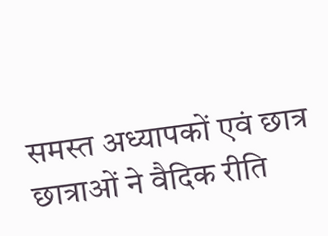समस्त अध्यापकों एवं छात्र छात्राओं ने वैदिक रीति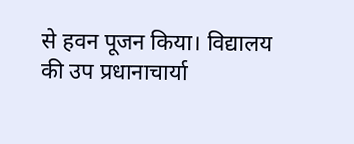से हवन पूजन किया। विद्यालय की उप प्रधानाचार्या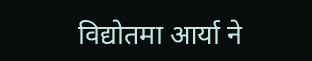विद्योतमा आर्या ने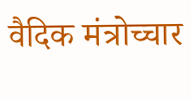वैदिक मंत्रोच्चार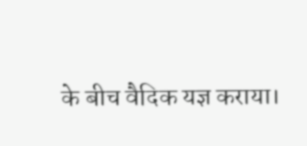के बीच वैदिक यज्ञ कराया।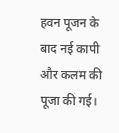हवन पूजन के बाद नई कापी और कलम की पूजा की गई।